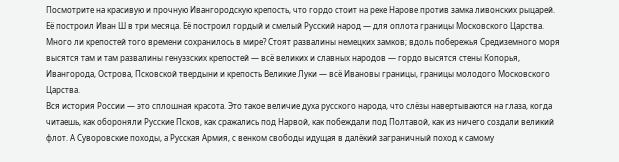Посмотрите на красивую и прочную Ивангородскую крепость, что гордо стоит на реке Нарове против замка ливонских рыцарей. Её построил Иван Ш в три месяца. Её построил гордый и смелый Русский народ — для оплота границы Московского Царства. Много ли крепостей того времени сохранилось в мире? Стоят развалины немецких замков; вдоль побережья Средиземного моря высятся там и там развалины генуэзских крепостей — всё великих и славных народов — гордо высятся стены Копорья, Ивангорода, Острова, Псковской твердыни и крепость Великие Луки — всё Ивановы границы, границы молодого Московского Царства.
Вся история России — это сплошная красота. Это такое величие духа русского народа, что слёзы навертываются на глаза, когда читаешь, как обороняли Русские Псков, как сражались под Нарвой, как побеждали под Полтавой, как из ничего создали великий флот. А Суворовские походы, а Русская Армия, с венком свободы идущая в далёкий заграничный поход к самому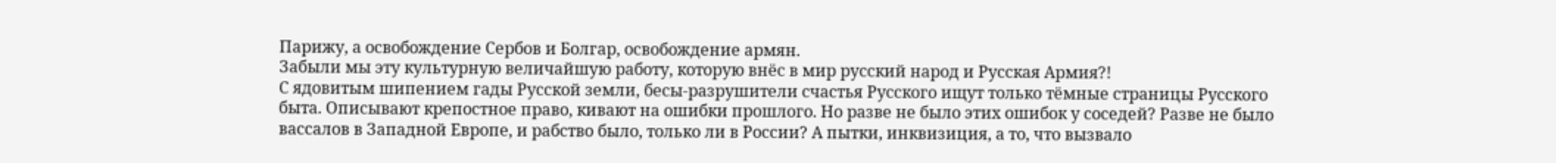Парижу, а освобождение Сербов и Болгар, освобождение армян.
Забыли мы эту культурную величайшую работу, которую внёс в мир русский народ и Русская Армия?!
С ядовитым шипением гады Русской земли, бесы-разрушители счастья Русского ищут только тёмные страницы Русского быта. Описывают крепостное право, кивают на ошибки прошлого. Но разве не было этих ошибок у соседей? Разве не было вассалов в Западной Европе, и рабство было, только ли в России? А пытки, инквизиция, а то, что вызвало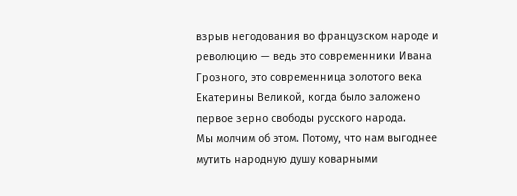взрыв негодования во французском народе и революцию — ведь это современники Ивана Грозного, это современница золотого века Екатерины Великой, когда было заложено первое зерно свободы русского народа.
Мы молчим об этом. Потому, что нам выгоднее мутить народную душу коварными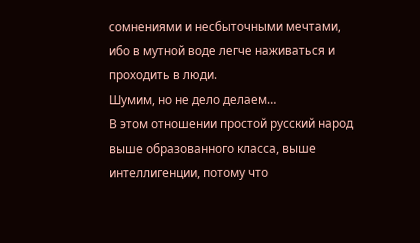сомнениями и несбыточными мечтами, ибо в мутной воде легче наживаться и проходить в люди.
Шумим, но не дело делаем…
В этом отношении простой русский народ выше образованного класса, выше интеллигенции, потому что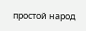простой народ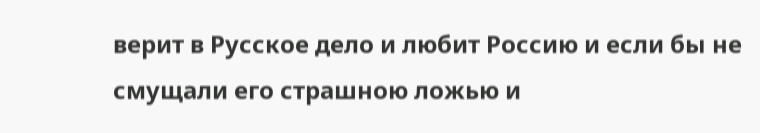верит в Русское дело и любит Россию и если бы не смущали его страшною ложью и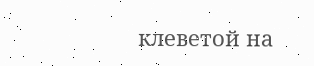клеветой на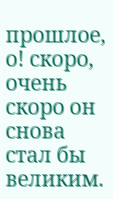прошлое, о! скоро, очень скоро он снова стал бы великим.